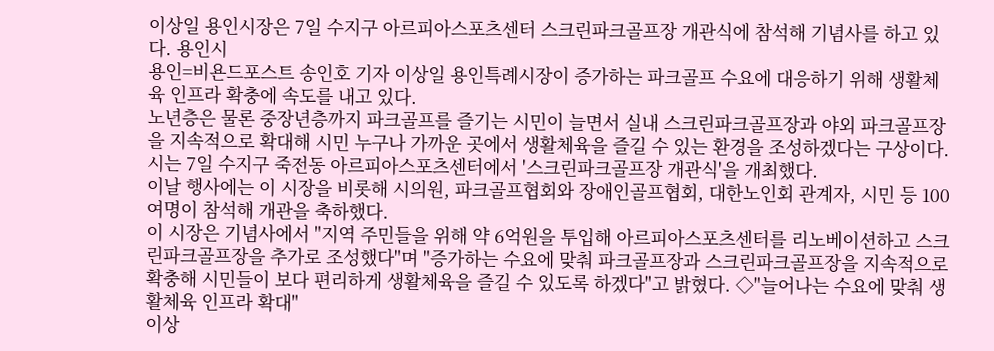이상일 용인시장은 7일 수지구 아르피아스포츠센터 스크린파크골프장 개관식에 참석해 기념사를 하고 있다. 용인시
용인=비욘드포스트 송인호 기자 이상일 용인특례시장이 증가하는 파크골프 수요에 대응하기 위해 생활체육 인프라 확충에 속도를 내고 있다.
노년층은 물론 중장년층까지 파크골프를 즐기는 시민이 늘면서 실내 스크린파크골프장과 야외 파크골프장을 지속적으로 확대해 시민 누구나 가까운 곳에서 생활체육을 즐길 수 있는 환경을 조성하겠다는 구상이다.
시는 7일 수지구 죽전동 아르피아스포츠센터에서 '스크린파크골프장 개관식'을 개최했다.
이날 행사에는 이 시장을 비롯해 시의원, 파크골프협회와 장애인골프협회, 대한노인회 관계자, 시민 등 100여명이 참석해 개관을 축하했다.
이 시장은 기념사에서 "지역 주민들을 위해 약 6억원을 투입해 아르피아스포츠센터를 리노베이션하고 스크린파크골프장을 추가로 조성했다"며 "증가하는 수요에 맞춰 파크골프장과 스크린파크골프장을 지속적으로 확충해 시민들이 보다 편리하게 생활체육을 즐길 수 있도록 하겠다"고 밝혔다. ◇"늘어나는 수요에 맞춰 생활체육 인프라 확대"
이상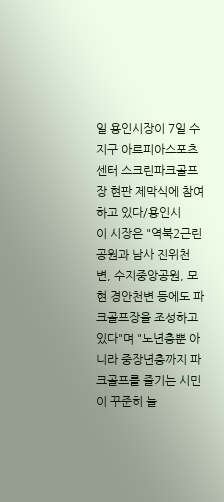일 용인시장이 7일 수지구 아르피아스포츠센터 스크린파크골프장 현판 제막식에 참여하고 있다/용인시
이 시장은 "역북2근린공원과 남사 진위천변, 수지중앙공원, 모현 경안천변 등에도 파크골프장을 조성하고 있다"며 "노년층뿐 아니라 중장년층까지 파크골프를 즐기는 시민이 꾸준히 늘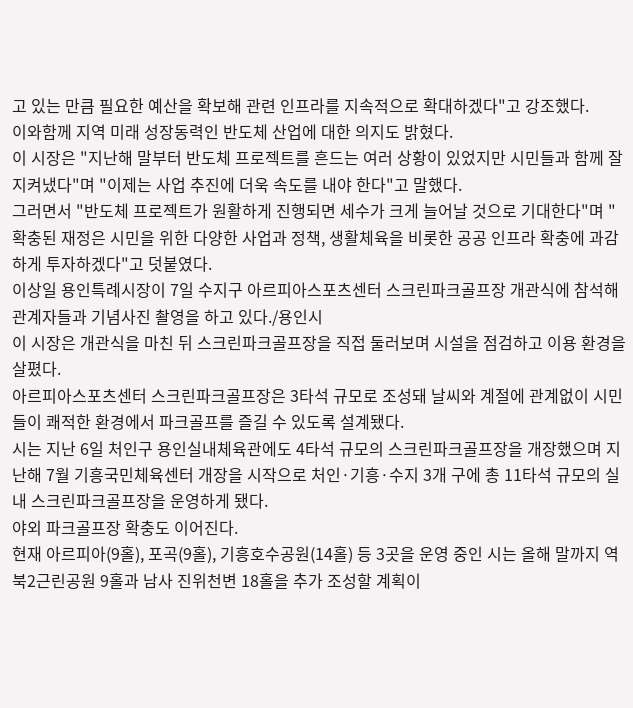고 있는 만큼 필요한 예산을 확보해 관련 인프라를 지속적으로 확대하겠다"고 강조했다.
이와함께 지역 미래 성장동력인 반도체 산업에 대한 의지도 밝혔다.
이 시장은 "지난해 말부터 반도체 프로젝트를 흔드는 여러 상황이 있었지만 시민들과 함께 잘 지켜냈다"며 "이제는 사업 추진에 더욱 속도를 내야 한다"고 말했다.
그러면서 "반도체 프로젝트가 원활하게 진행되면 세수가 크게 늘어날 것으로 기대한다"며 "확충된 재정은 시민을 위한 다양한 사업과 정책, 생활체육을 비롯한 공공 인프라 확충에 과감하게 투자하겠다"고 덧붙였다.
이상일 용인특례시장이 7일 수지구 아르피아스포츠센터 스크린파크골프장 개관식에 참석해 관계자들과 기념사진 촬영을 하고 있다./용인시
이 시장은 개관식을 마친 뒤 스크린파크골프장을 직접 둘러보며 시설을 점검하고 이용 환경을 살폈다.
아르피아스포츠센터 스크린파크골프장은 3타석 규모로 조성돼 날씨와 계절에 관계없이 시민들이 쾌적한 환경에서 파크골프를 즐길 수 있도록 설계됐다.
시는 지난 6일 처인구 용인실내체육관에도 4타석 규모의 스크린파크골프장을 개장했으며 지난해 7월 기흥국민체육센터 개장을 시작으로 처인·기흥·수지 3개 구에 총 11타석 규모의 실내 스크린파크골프장을 운영하게 됐다.
야외 파크골프장 확충도 이어진다.
현재 아르피아(9홀), 포곡(9홀), 기흥호수공원(14홀) 등 3곳을 운영 중인 시는 올해 말까지 역북2근린공원 9홀과 남사 진위천변 18홀을 추가 조성할 계획이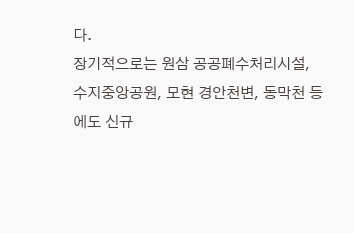다.
장기적으로는 원삼 공공폐수처리시설, 수지중앙공원, 모현 경안천변, 동막천 등에도 신규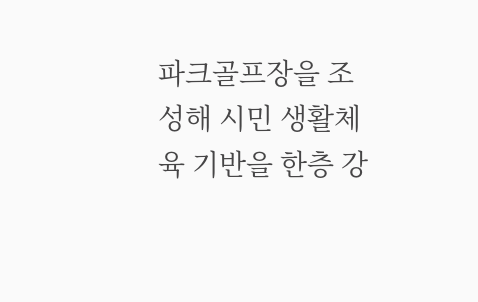파크골프장을 조성해 시민 생활체육 기반을 한층 강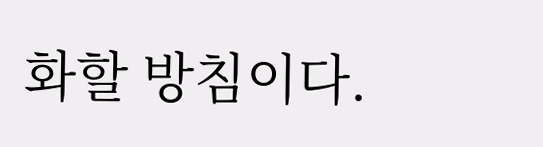화할 방침이다.